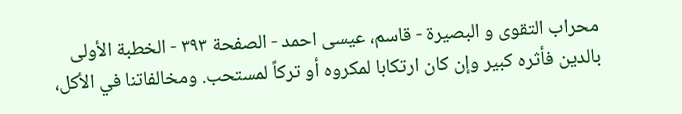محراب التقوى و البصيرة - قاسم، عيسى احمد - الصفحة ٣٩٣ - الخطبة الأولى
بالدين فأثره كبير وإن كان ارتكابا لمكروه أو تركاً لمستحب. ومخالفاتنا في الأكل،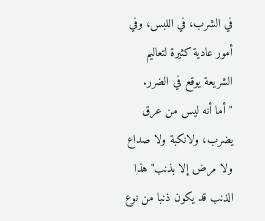في الشرب، في اللبس، وفي أمور عادية كثيرة لتعاليم الشريعة يوقع في الضرر.
" أما أنه ليس من عرق يضرب، ولانكبة ولا صداع ولا مرض إلا بذنب" هذا الذنب قد يكون ذنبا من نوع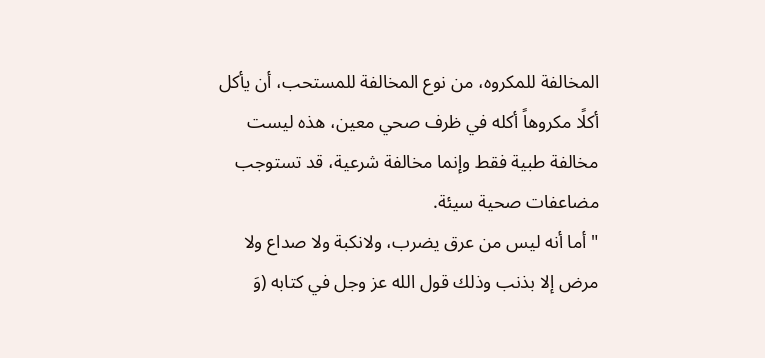المخالفة للمكروه، من نوع المخالفة للمستحب، أن يأكل أكلًا مكروهاً أكله في ظرف صحي معين، هذه ليست مخالفة طبية فقط وإنما مخالفة شرعية، قد تستوجب مضاعفات صحية سيئة.
" أما أنه ليس من عرق يضرب، ولانكبة ولا صداع ولا مرض إلا بذنب وذلك قول الله عز وجل في كتابه (وَ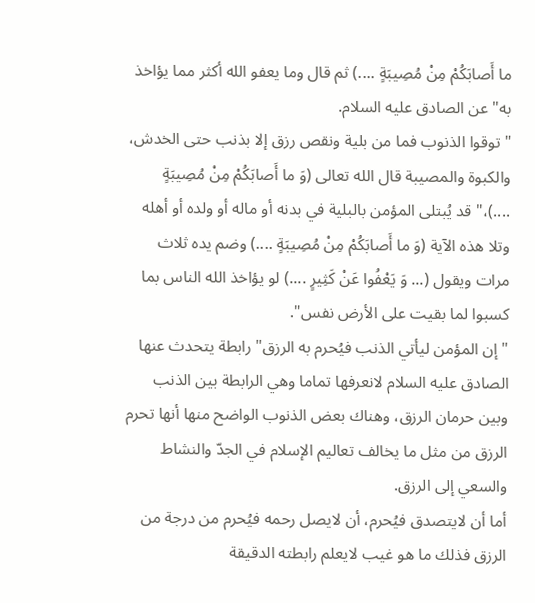ما أَصابَكُمْ مِنْ مُصِيبَةٍ ....) ثم قال وما يعفو الله أكثر مما يؤاخذ به" عن الصادق عليه السلام.
" توقوا الذنوب فما من بلية ونقص رزق إلا بذنب حتى الخدش، والكبوة والمصيبة قال الله تعالى (وَ ما أَصابَكُمْ مِنْ مُصِيبَةٍ ....)،" قد يُبتلى المؤمن بالبلية في بدنه أو ماله أو ولده أو أهله وتلا هذه الآية (وَ ما أَصابَكُمْ مِنْ مُصِيبَةٍ ....) وضم يده ثلاث مرات ويقول (... وَ يَعْفُوا عَنْ كَثِيرٍ ....) لو يؤاخذ الله الناس بما كسبوا لما بقيت على الأرض نفس".
" إن المؤمن ليأتي الذنب فيُحرم به الرزق" رابطة يتحدث عنها الصادق عليه السلام لانعرفها تماما وهي الرابطة بين الذنب وبين حرمان الرزق، وهناك بعض الذنوب الواضح منها أنها تحرم الرزق من مثل ما يخالف تعاليم الإسلام في الجدّ والنشاط والسعي إلى الرزق.
أما أن لايتصدق فيُحرم، أن لايصل رحمه فيُحرم من درجة من الرزق فذلك ما هو غيب لايعلم رابطته الدقيقة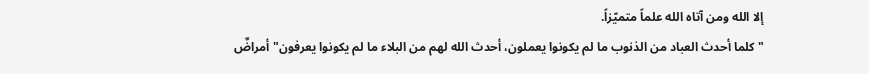إلا الله ومن آتاه الله علماً متميّزاً.
" كلما أحدث العباد من الذنوب ما لم يكونوا يعملون، أحدث الله لهم من البلاء ما لم يكونوا يعرفون" أمراضٌ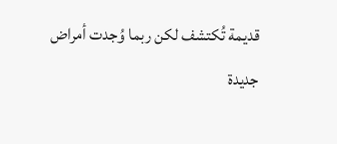قديمة تُكتشف لكن ربما وُجدت أمراض جديدة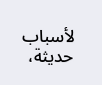لأسباب حديثة،